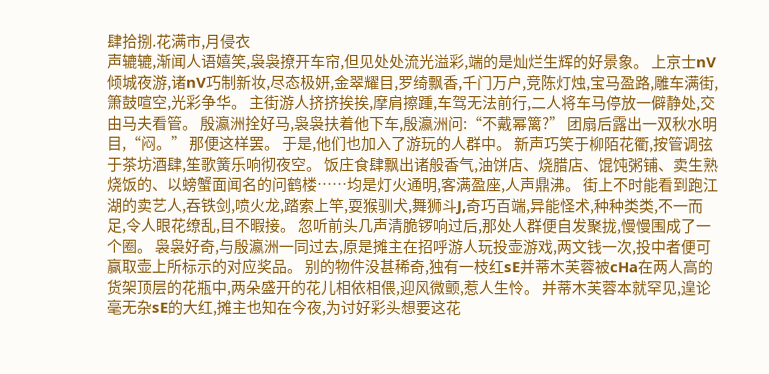肆拾捌.花满市,月侵衣
声辘辘,渐闻人语嬉笑,袅袅撩开车帘,但见处处流光溢彩,端的是灿烂生辉的好景象。 上京士nV倾城夜游,诸nV巧制新妆,尽态极妍,金翠耀目,罗绮飘香,千门万户,竞陈灯烛,宝马盈路,雕车满街,箫鼓喧空,光彩争华。 主街游人挤挤挨挨,摩肩擦踵,车驾无法前行,二人将车马停放一僻静处,交由马夫看管。 殷瀛洲拴好马,袅袅扶着他下车,殷瀛洲问:“不戴幂篱?” 团扇后露出一双秋水明目,“闷。” 那便这样罢。 于是,他们也加入了游玩的人群中。 新声巧笑于柳陌花衢,按管调弦于茶坊酒肆,笙歌簧乐响彻夜空。 饭庄食肆飘出诸般香气,油饼店、烧腊店、馄饨粥铺、卖生熟烧饭的、以螃蟹面闻名的问鹤楼……均是灯火通明,客满盈座,人声鼎沸。 街上不时能看到跑江湖的卖艺人,吞铁剑,喷火龙,踏索上竿,耍猴驯犬,舞狮斗J,奇巧百端,异能怪术,种种类类,不一而足,令人眼花缭乱,目不暇接。 忽听前头几声清脆锣响过后,那处人群便自发聚拢,慢慢围成了一个圈。 袅袅好奇,与殷瀛洲一同过去,原是摊主在招呼游人玩投壶游戏,两文钱一次,投中者便可赢取壶上所标示的对应奖品。 别的物件没甚稀奇,独有一枝红sE并蒂木芙蓉被cHa在两人高的货架顶层的花瓶中,两朵盛开的花儿相依相偎,迎风微颤,惹人生怜。 并蒂木芙蓉本就罕见,遑论毫无杂sE的大红,摊主也知在今夜,为讨好彩头想要这花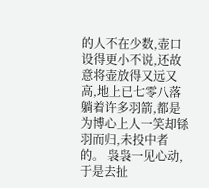的人不在少数,壶口设得更小不说,还故意将壶放得又远又高,地上已七零八落躺着许多羽箭,都是为博心上人一笑却铩羽而归,未投中者的。 袅袅一见心动,于是去扯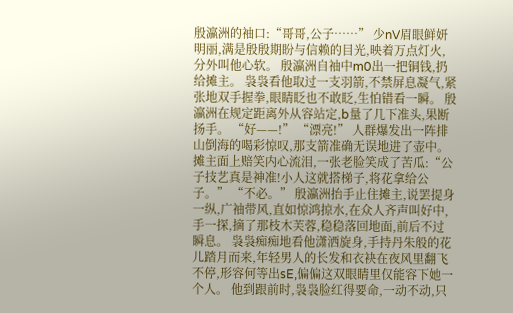殷瀛洲的袖口:“哥哥,公子……” 少nV眉眼鲜妍明丽,满是殷殷期盼与信赖的目光,映着万点灯火,分外叫他心软。 殷瀛洲自袖中m0出一把铜钱,扔给摊主。 袅袅看他取过一支羽箭,不禁屏息凝气,紧张地双手握拳,眼睛眨也不敢眨,生怕错看一瞬。 殷瀛洲在规定距离外从容站定,b量了几下准头,果断扬手。 “好——!” “漂亮!” 人群爆发出一阵排山倒海的喝彩惊叹,那支箭准确无误地进了壶中。 摊主面上赔笑内心流泪,一张老脸笑成了苦瓜:“公子技艺真是神准!小人这就搭梯子,将花拿给公子。” “不必。” 殷瀛洲抬手止住摊主,说罢提身一纵,广袖带风,直如惊鸿掠水,在众人齐声叫好中,手一探,摘了那枝木芙蓉,稳稳落回地面,前后不过瞬息。 袅袅痴痴地看他潇洒旋身,手持丹朱般的花儿踏月而来,年轻男人的长发和衣袂在夜风里翻飞不停,形容何等出sE,偏偏这双眼睛里仅能容下她一个人。 他到跟前时,袅袅脸红得要命,一动不动,只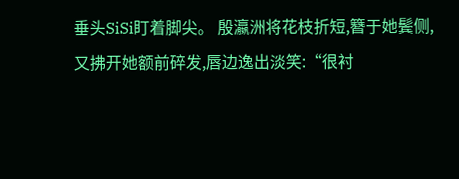垂头SiSi盯着脚尖。 殷瀛洲将花枝折短,簪于她鬓侧,又拂开她额前碎发,唇边逸出淡笑:“很衬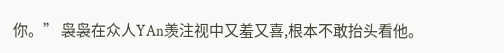你。” 袅袅在众人YAn羡注视中又羞又喜,根本不敢抬头看他。